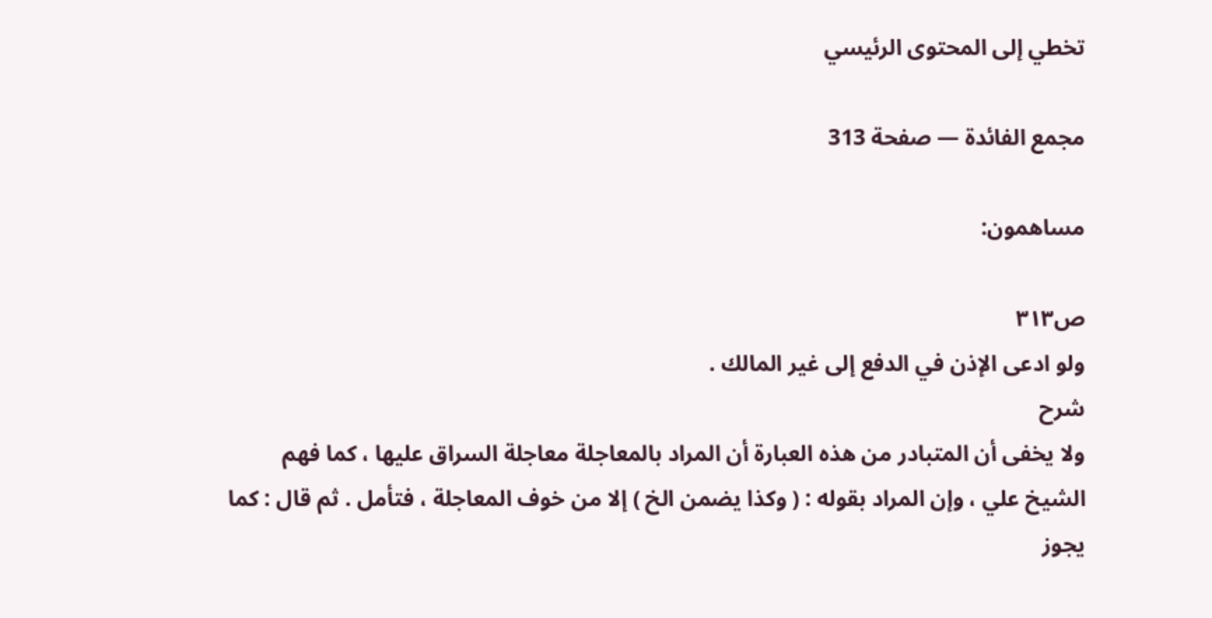تخطي إلى المحتوى الرئيسي

مجمع الفائدة — صفحة 313

مساهمون:

ص٣١٣
ولو ادعى الإذن في الدفع إلى غير المالك .
شرح
ولا يخفى أن المتبادر من هذه العبارة أن المراد بالمعاجلة معاجلة السراق عليها ، كما فهم الشيخ علي ، وإن المراد بقوله : ( وكذا يضمن الخ ) إلا من خوف المعاجلة ، فتأمل . ثم قال : كما يجوز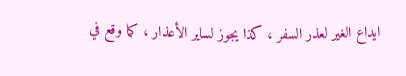ايداع الغير لعذر السفر ، كذا يجوز لساير الأعذار ، كما وقع في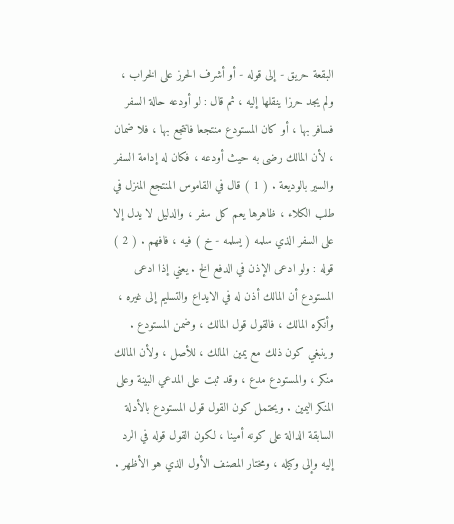البقعة حريق - إلى قوله - أو أشرف الحرز على الخراب ، ولم يجد حرزا ينقلها إليه ، ثم قال : لو أودعه حالة السفر فسافر بها ، أو كان المستودع منتجعا فانتجع بها ، فلا ضمان ، لأن المالك رضى به حيث أودعه ، فكان له إدامة السفر والسير بالوديعة . ( 1 ) قال في القاموس المنتجع المنزل في طلب الكلاء ، ظاهرها يعم كل سفر ، والدليل لا يدل إلا على السفر الذي سلمه ( يسلمه - خ ) فيه ، فافهم . ( 2 ) قوله : ولو ادعى الإذن في الدفع الخ . يعني إذا ادعى المستودع أن المالك أذن له في الايداع والتسليم إلى غيره ، وأنكره المالك ، فالقول قول المالك ، وضمن المستودع . وينبغي كون ذلك مع يمين المالك ، للأصل ، ولأن المالك منكر ، والمستودع مدع ، وقد ثبت على المدعي البينة وعلى المنكر اليمين . ويحتمل كون القول قول المستودع بالأدلة السابقة الدالة على كونه أمينا ، لكون القول قوله في الرد إليه وإلى وكيله ، ومختار المصنف الأول الذي هو الأظهر .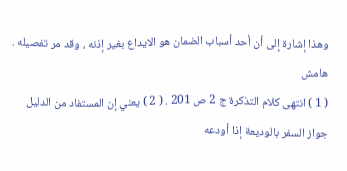وهذا إشارة إلى أن أحد أسباب الضمان هو الايداع بغير إذنه ، وقد مر تفصيله .
هامش
( 1 ) انتهى كلام التذكرة ج 2 ص 201 . ( 2 ) يعني إن المستفاد من الدليل جواز السفر بالوديعة إذا أودعه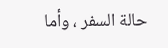حالة السفر ، وأما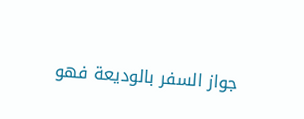جواز السفر بالوديعة فهو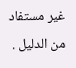غير مستفاد من الدليل .